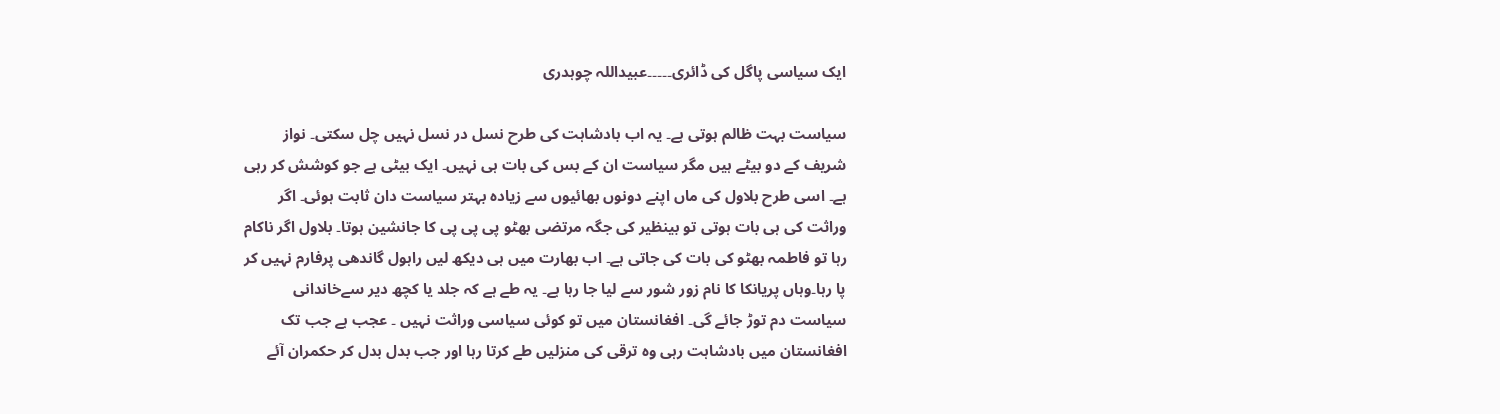ایک سیاسی پاگل کی ڈائری۔۔۔۔۔عبیداللہ چوہدری

سیاست بہت ظالم ہوتی ہے۔ یہ اب بادشاہت کی طرح نسل در نسل نہیں چل سکتی۔ نواز شریف کے دو بیٹے ہیں مگر سیاست ان کے بس کی بات ہی نہیں۔ ایک بیٹی ہے جو کوشش کر رہی ہے۔ اسی طرح بلاول کی ماں اپنے دونوں بھائیوں سے زیادہ بہتر سیاست دان ثابت ہوئی۔ اگر وراثت کی ہی بات ہوتی تو بینظیر کی جگہ مرتضی بھٹو پی پی پی کا جانشین ہوتا۔ بلاول اگر ناکام رہا تو فاطمہ بھٹو کی بات کی جاتی ہے۔ اب بھارت میں ہی دیکھ لیں راہول گاندھی پرفارم نہیں کر پا رہا۔وہاں پریانکا کا نام زور شور سے لیا جا رہا ہے۔ یہ طے ہے کہ جلد یا کچھ دیر سےخاندانی سیاست دم توڑ جائے گی۔ افغانستان میں تو کوئی سیاسی وراثت نہیں ۔ عجب ہے جب تک افغانستان میں بادشاہت رہی وہ ترقی کی منزلیں طے کرتا رہا اور جب بدل بدل کر حکمران آئے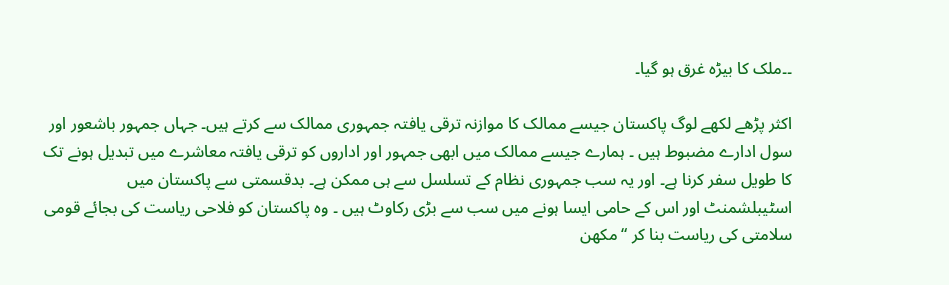۔۔ملک کا بیڑہ غرق ہو گیا۔

اکثر پڑھے لکھے لوگ پاکستان جیسے ممالک کا موازنہ ترقی یافتہ جمہوری ممالک سے کرتے ہیں۔ جہاں جمہور باشعور اور سول ادارے مضبوط ہیں ۔ ہمارے جیسے ممالک میں ابھی جمہور اور اداروں کو ترقی یافتہ معاشرے میں تبدیل ہونے تک کا طویل سفر کرنا ہے۔ اور یہ سب جمہوری نظام کے تسلسل سے ہی ممکن ہے۔ بدقسمتی سے پاکستان میں اسٹیبلشمنٹ اور اس کے حامی ایسا ہونے میں سب سے بڑی رکاوٹ ہیں ۔ وہ پاکستان کو فلاحی ریاست کی بجائے قومی سلامتی کی ریاست بنا کر “ مکھن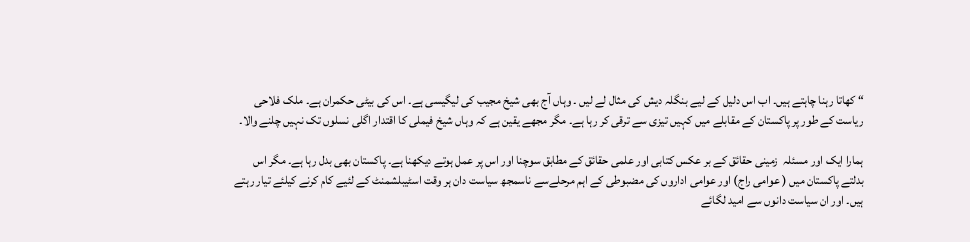“ کھاتا رہنا چاہتے ہیں۔ اب اس دلیل کے لیے بنگلہ دیش کی مثال لے لیں ۔ وہاں آج بھی شیخ مجیب کی لیگیسی ہے۔ اس کی بیٹی حکمران ہے۔ ملک فلاحی ریاست کے طور پر پاکستان کے مقابلے میں کہیں تیزی سے ترقی کر رہا ہے۔ مگر مجھے یقین ہے کہ وہاں شیخ فیملی کا اقتدار اگلی نسلوں تک نہیں چلنے والا۔

ہمارا ایک اور مسئلہ  زمینی حقائق کے بر عکس کتابی اور علمی حقائق کے مطابق سوچنا اور اس پر عمل ہوتے دیکھنا ہے۔ پاکستان بھی بدل رہا ہے۔ مگر اس بدلتے پاکستان میں ( عوامی راج) اور عوامی اداروں کی مضبوطی کے اہم مرحلےسے ناسمجھ سیاست دان ہر وقت اسٹیبلشمنٹ کے لئیے کام کرنے کیلئے تیار رہتے ہیں۔ اور ان سیاست دانوں سے امید لگائے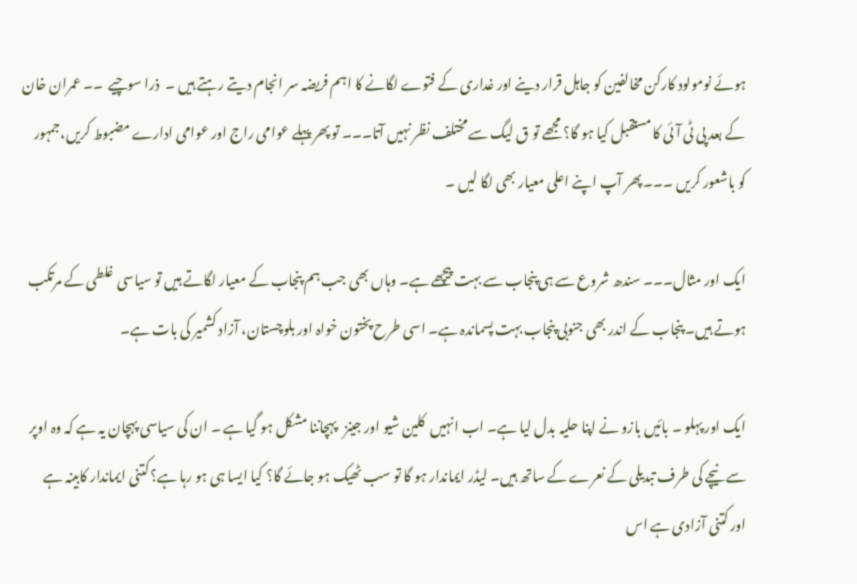ہوئے نومولود کارکن مخالفین کو جاہل قرار دینے اور غداری کے فتوے لگانے کا اہم فریضہ سر انجام دیتے رہتے ہیں ۔  ذرا سوچیے  ۔۔ عمران خان کے بعد پی ٹی آئی کا مستقبل کیا ہو گا؟ مجھے تو ق لیگ سے مختلف نظر نہیں آتا۔۔۔ تو پھر پہلے عوامی راج اور عوامی ادارے مضبوط کریں،جمہور کو باشعور کریں ۔۔۔ پھر آپ اپنے اعلی معیار بھی لگا لیں ۔

ایک اور مثال۔۔۔ سندھ شروع سے ہی پنجاب سے بہت پیچھے ہے۔ وہاں بھی جب ہم پنجاب کے معیار لگاتے ہیں تو سیاسی غلطی کے مرتکب ہوتے ہیں۔ پنجاب کے اندر بھی جنوبی پنجاب بہت پسماندہ ہے۔ اسی طرح پختون خواہ اور بلوچستان، آزاد کشمیر کی بات ہے۔

ایک اور پہلو ۔ بائیں بازو نے اپنا حلیہ بدل لیا ہے۔ اب انہیں  کلین شیو اور جینز   پہچاننا مشکل ہو گیا ہے ۔ ان کی سیاسی پہچان یہ ہے کہ وہ اوپر سے نیچے کی طرف تبدیلی کے نعرے کے ساتھ ہیں۔ لیڈر ایماندار ہو گا تو سب ٹھیک ہو جائے گا؟ کیا ایسا ہی ہو رہا ہے؟ کتنی ایماندار کابینہ ہے اور کتنی آزادی ہے اس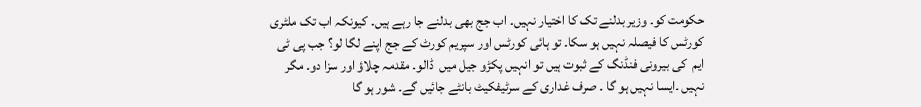حکومت کو۔ وزیر بدلنے تک کا اختیار نہیں۔ اب جج بھی بدلنے جا رہے ہیں۔ کیونکہ اب تک ملٹری کورٹس کا فیصلہ نہیں ہو سکا۔ تو ہائی کورٹس اور سپریم کورٹ کے جج اپنے لگا لو؟ جب پی ٹی ایم  کی بیرونی فنڈنگ کے ثبوت ہیں تو انہیں پکڑو جیل میں  ڈالو۔ مقدمہ چلاؤ اور سزا دو۔ مگر نہیں ۔ایسا نہیں ہو گا ۔ صرف غداری کے سرٹیفکیٹ بانٹے جائیں گے۔ شور ہو گا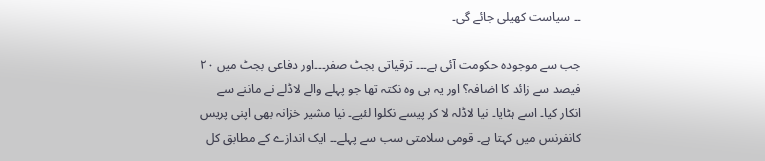۔۔ سیاست کھیلی جائے گی۔

جب سے موجودہ حکومت آئی ہے۔۔۔ ترقیاتی بجٹ صفر۔۔۔اور دفاعی بجٹ میں ۲۰ فیصد سے زائد کا اضافہ؟ اور یہ ہی وہ نکتہ تھا جو پہلے والے لاڈلے نے ماننے سے انکار کیا۔ اسے ہٹایا۔ نیا لاڈلہ لا کر پیسے نکلوا لئیے۔ نیا مشیر خزانہ بھی اپنی پریس کانفرنس میں کہتا ہے۔ قومی سلامتی سب سے پہلے۔۔ ایک اندازے کے مطابق کل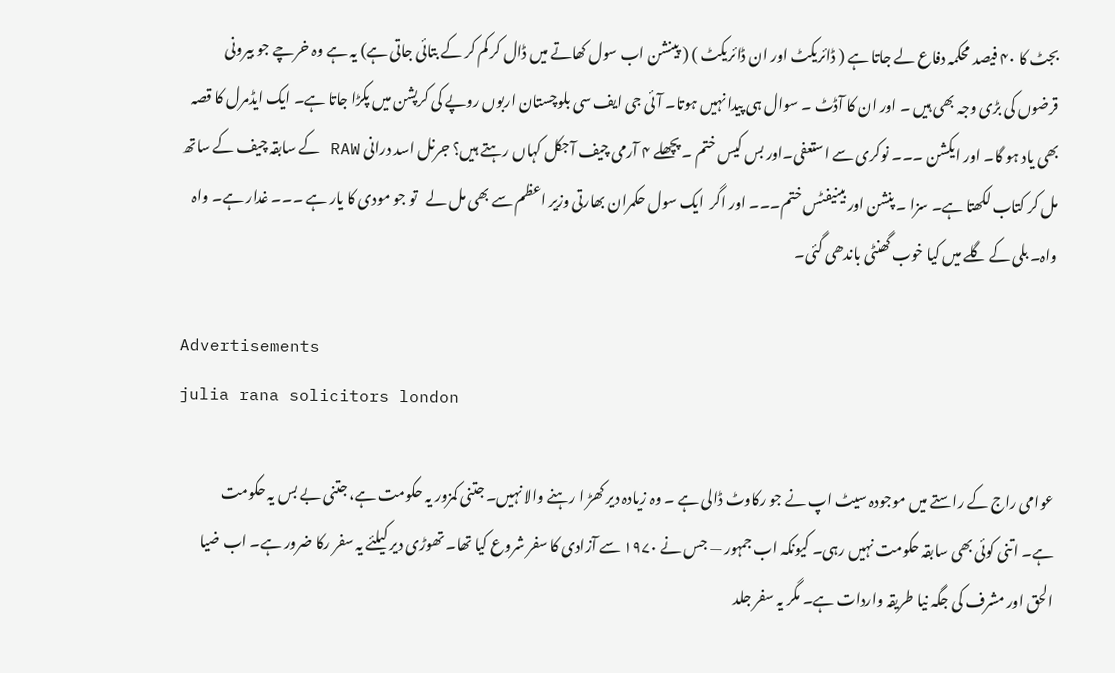بجٹ کا ۴۰ فیصد محکمہ دفاع لے جاتا ہے ( ڈائریکٹ اور ان ڈائریکٹ ) ( پینشن اب سول کھاتے میں ڈال کر کم کر کے بتائی جاتی ہے) یہ ہے وہ خرچے جو بیرونی قرضوں کی بڑی وجہ بھی ہیں ۔ اور ان کا آڈٹ ۔ سوال ہی پیدا نہیں ہوتا۔ آئی جی ایف سی بلوچستان اربوں روپے کی کرپشن میں پکڑا جاتا ہے۔ ایک ایڈمرل کا قصہ بھی یاد ہو گا۔ اور ایکشن ۔۔۔ نوکری سے استعفی۔اور بس کیس ختم ۔ پچھلے ۴ آرمی چیف آجکل کہاں رہتے ہیں؟ جرنل اسد درانی RAW کے سابقہ چیف کے ساتھ مل کر کتاب لکھتا ہے۔ سزا ۔ پنشن اور بینیفٹس ختم۔۔۔ اور اگر  ایک سول حکمران بھارتی وزیر اعظم سے بھی مل لے   تو جو مودی کا یار ہے ۔۔۔ غدار ہے۔ واہ واہ۔ بلی کے گلے میں کیا خوب گھنٹی باندھی گئی۔

Advertisements
julia rana solicitors london

عوامی راج کے راستے میں موجودہ سیٹ اپ نے جو رکاوٹ ڈالی ہے ۔ وہ زیادہ دیر کھڑ ا رہنے والا نہیں۔ جتنی کمزور یہ حکومت ہے، جتنی بے بس یہ حکومت ہے۔ اتنی کوئی بھی سابقہ حکومت نہیں رہی۔ کیونکہ اب جمہور — جس نے ۱۹۷۰ سے آزادی کا سفر شروع کیا تھا۔ تھوڑی دیر کیلئے یہ سفر رکا ضرور ہے۔ اب ضیا الحق اور مشرف کی جگہ نیا طریقہ واردات ہے۔ مگر یہ سفر جلد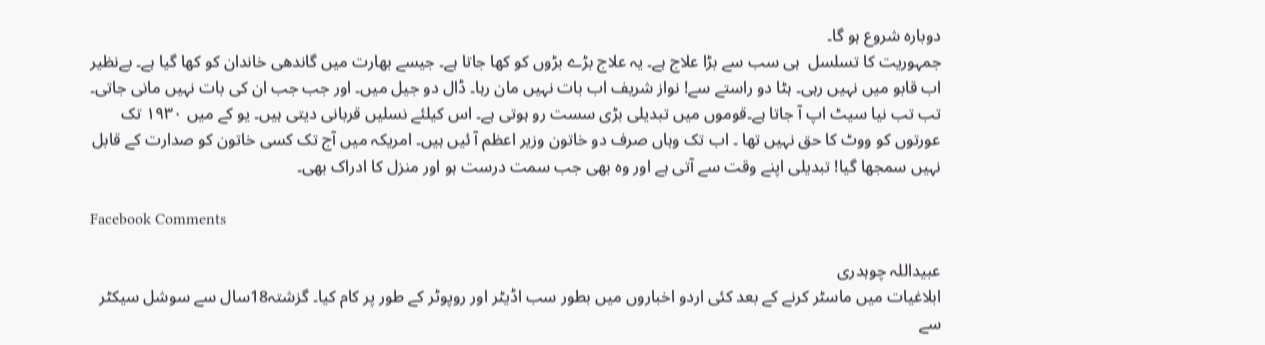دوبارہ شروع ہو گا۔
جمہوریت کا تسلسل  ہی سب سے بڑا علاج ہے۔ یہ علاج بڑے بڑوں کو کھا جاتا ہے۔ جیسے بھارت میں گاندھی خاندان کو کھا گیا ہے۔ بےنظیر اب قابو میں نہیں رہی۔ ہٹا دو راستے سے! نواز شریف اب بات نہیں مان رہا۔ ڈال دو جیل میں۔ اور جب جب ان کی بات نہیں مانی جاتی۔ تب تب نیا سیٹ اپ آ جاتا ہے۔قوموں میں تبدیلی بڑی سست رو ہوتی ہے۔ اس کیلئے نسلیں قربانی دیتی ہیں۔ یو کے میں ۱۹۳۰ تک عورتوں کو ووٹ کا حق نہیں تھا ۔ اب تک وہاں صرف دو خاتون وزیر اعظم آ ئیں ہیں۔ امریکہ میں آج تک کسی خاتون کو صدارت کے قابل نہیں سمجھا گیا! تبدیلی اپنے وقت سے آتی ہے اور وہ بھی جب سمت درست ہو اور منزل کا ادراک بھی۔

Facebook Comments

عبیداللہ چوہدری
ابلاغیات میں ماسٹر کرنے کے بعد کئی اردو اخباروں میں بطور سب اڈیٹر اور روپوٹر کے طور پر کام کیا۔ گزشتہ18سال سے سوشل سیکٹر سے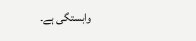وابستگی ہے۔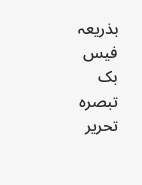بذریعہ فیس بک تبصرہ تحریر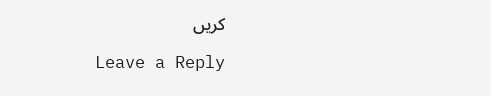کریں

Leave a Reply